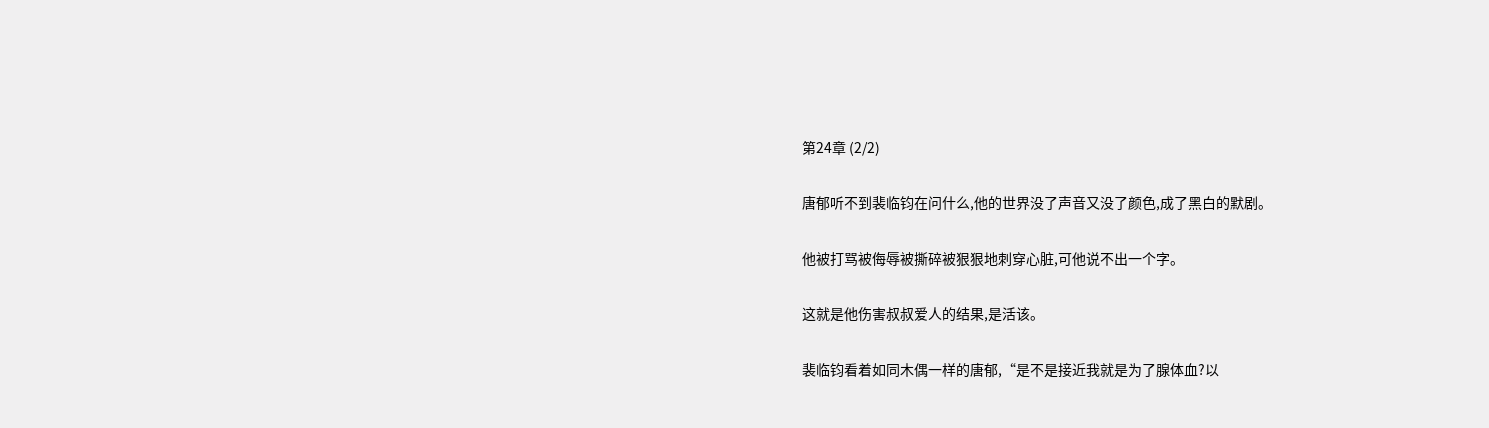第24章 (2/2)

唐郁听不到裴临钧在问什么,他的世界没了声音又没了颜色,成了黑白的默剧。

他被打骂被侮辱被撕碎被狠狠地刺穿心脏,可他说不出一个字。

这就是他伤害叔叔爱人的结果,是活该。

裴临钧看着如同木偶一样的唐郁,“是不是接近我就是为了腺体血?以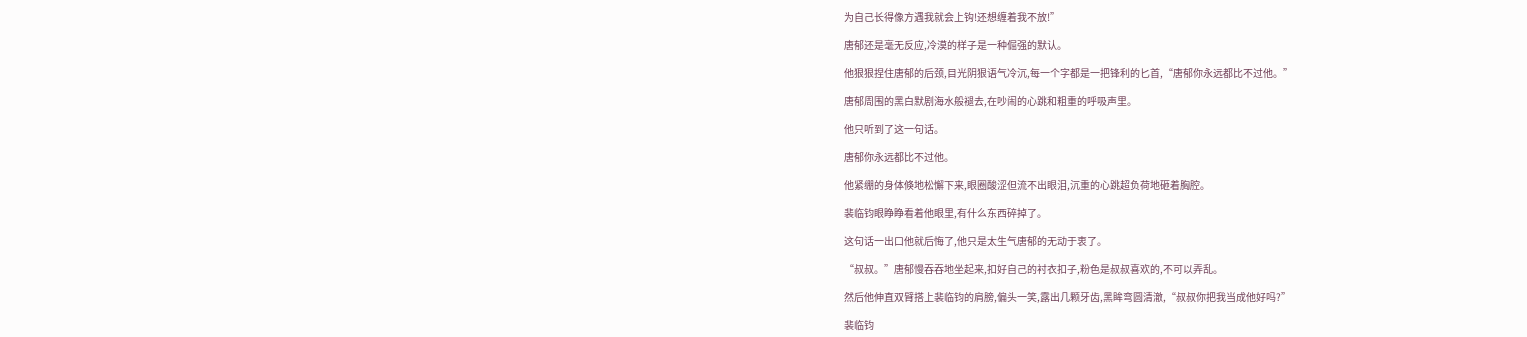为自己长得像方遇我就会上钩!还想缠着我不放!”

唐郁还是毫无反应,冷漠的样子是一种倔强的默认。

他狠狠捏住唐郁的后颈,目光阴狠语气冷沉,每一个字都是一把锋利的匕首,“唐郁你永远都比不过他。”

唐郁周围的黑白默剧海水般褪去,在吵闹的心跳和粗重的呼吸声里。

他只听到了这一句话。

唐郁你永远都比不过他。

他紧绷的身体倏地松懈下来,眼圈酸涩但流不出眼泪,沉重的心跳超负荷地砸着胸腔。

裴临钧眼睁睁看着他眼里,有什么东西碎掉了。

这句话一出口他就后悔了,他只是太生气唐郁的无动于衷了。

“叔叔。”唐郁慢吞吞地坐起来,扣好自己的衬衣扣子,粉色是叔叔喜欢的,不可以弄乱。

然后他伸直双臂搭上裴临钧的肩膀,偏头一笑,露出几颗牙齿,黑眸弯圆清澈,“叔叔你把我当成他好吗?”

裴临钧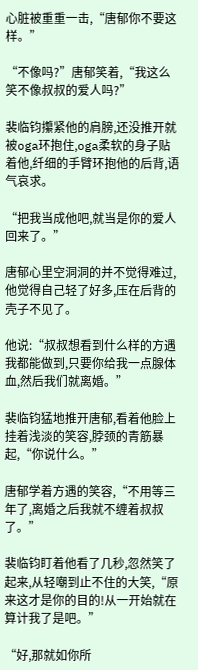心脏被重重一击,“唐郁你不要这样。”

“不像吗?”唐郁笑着,“我这么笑不像叔叔的爱人吗?”

裴临钧攥紧他的肩膀,还没推开就被oga环抱住,oga柔软的身子贴着他,纤细的手臂环抱他的后背,语气哀求。

“把我当成他吧,就当是你的爱人回来了。”

唐郁心里空洞洞的并不觉得难过,他觉得自己轻了好多,压在后背的壳子不见了。

他说:“叔叔想看到什么样的方遇我都能做到,只要你给我一点腺体血,然后我们就离婚。”

裴临钧猛地推开唐郁,看着他脸上挂着浅淡的笑容,脖颈的青筋暴起,“你说什么。”

唐郁学着方遇的笑容,“不用等三年了,离婚之后我就不缠着叔叔了。”

裴临钧盯着他看了几秒,忽然笑了起来,从轻嘲到止不住的大笑,“原来这才是你的目的!从一开始就在算计我了是吧。”

“好,那就如你所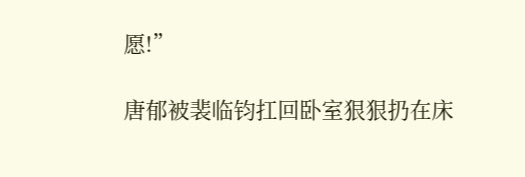愿!”

唐郁被裴临钧扛回卧室狠狠扔在床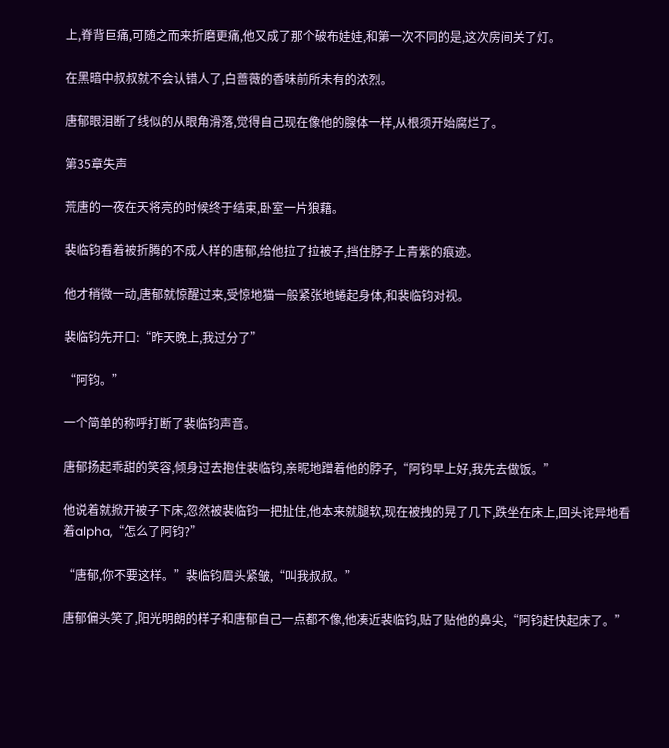上,脊背巨痛,可随之而来折磨更痛,他又成了那个破布娃娃,和第一次不同的是,这次房间关了灯。

在黑暗中叔叔就不会认错人了,白蔷薇的香味前所未有的浓烈。

唐郁眼泪断了线似的从眼角滑落,觉得自己现在像他的腺体一样,从根须开始腐烂了。

第35章失声

荒唐的一夜在天将亮的时候终于结束,卧室一片狼藉。

裴临钧看着被折腾的不成人样的唐郁,给他拉了拉被子,挡住脖子上青紫的痕迹。

他才稍微一动,唐郁就惊醒过来,受惊地猫一般紧张地蜷起身体,和裴临钧对视。

裴临钧先开口:“昨天晚上,我过分了”

“阿钧。”

一个简单的称呼打断了裴临钧声音。

唐郁扬起乖甜的笑容,倾身过去抱住裴临钧,亲昵地蹭着他的脖子,“阿钧早上好,我先去做饭。”

他说着就掀开被子下床,忽然被裴临钧一把扯住,他本来就腿软,现在被拽的晃了几下,跌坐在床上,回头诧异地看着alpha,“怎么了阿钧?”

“唐郁,你不要这样。”裴临钧眉头紧皱,“叫我叔叔。”

唐郁偏头笑了,阳光明朗的样子和唐郁自己一点都不像,他凑近裴临钧,贴了贴他的鼻尖,“阿钧赶快起床了。”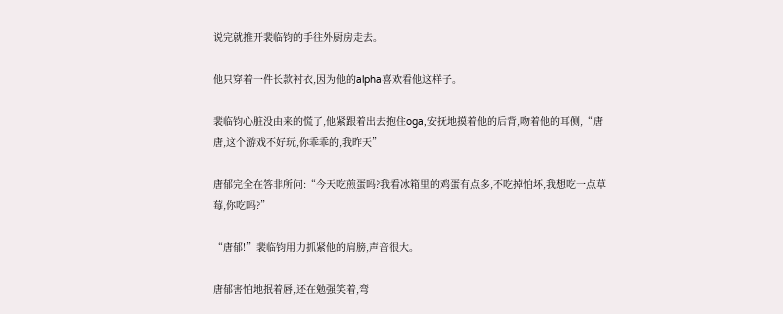说完就推开裴临钧的手往外厨房走去。

他只穿着一件长款衬衣,因为他的alpha喜欢看他这样子。

裴临钧心脏没由来的慌了,他紧跟着出去抱住oga,安抚地摸着他的后背,吻着他的耳侧,“唐唐,这个游戏不好玩,你乖乖的,我昨天”

唐郁完全在答非所问:“今天吃煎蛋吗?我看冰箱里的鸡蛋有点多,不吃掉怕坏,我想吃一点草莓,你吃吗?”

“唐郁!”裴临钧用力抓紧他的肩膀,声音很大。

唐郁害怕地抿着唇,还在勉强笑着,弯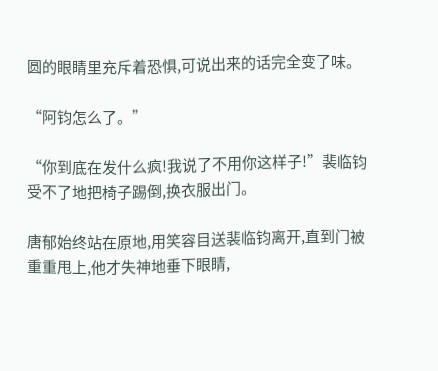圆的眼睛里充斥着恐惧,可说出来的话完全变了味。

“阿钧怎么了。”

“你到底在发什么疯!我说了不用你这样子!”裴临钧受不了地把椅子踢倒,换衣服出门。

唐郁始终站在原地,用笑容目送裴临钧离开,直到门被重重甩上,他才失神地垂下眼睛,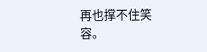再也撑不住笑容。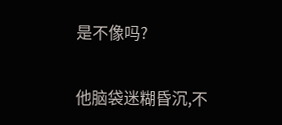是不像吗?

他脑袋迷糊昏沉,不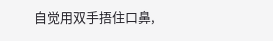自觉用双手捂住口鼻,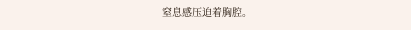窒息感压迫着胸腔。